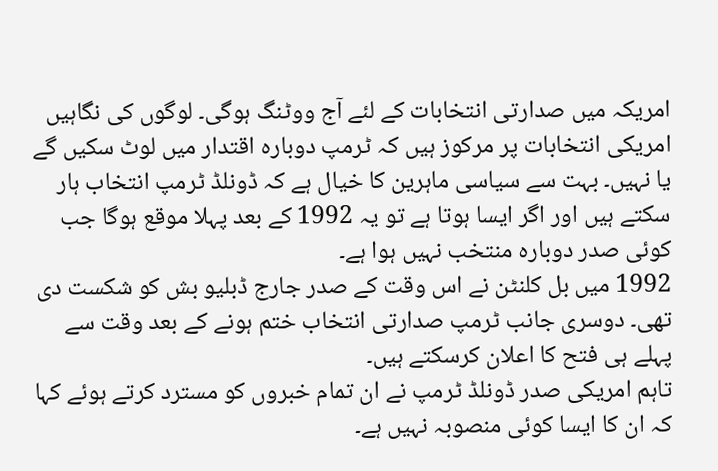امریکہ میں صدارتی انتخابات کے لئے آج ووٹنگ ہوگی۔ لوگوں کی نگاہیں امریکی انتخابات پر مرکوز ہیں کہ ٹرمپ دوبارہ اقتدار میں لوٹ سکیں گے یا نہیں۔ بہت سے سیاسی ماہرین کا خیال ہے کہ ڈونلڈ ٹرمپ انتخاب ہار سکتے ہیں اور اگر ایسا ہوتا ہے تو یہ 1992 کے بعد پہلا موقع ہوگا جب کوئی صدر دوبارہ منتخب نہیں ہوا ہے۔
1992 میں بل کلنٹن نے اس وقت کے صدر جارج ڈبلیو بش کو شکست دی تھی۔ دوسری جانب ٹرمپ صدارتی انتخاب ختم ہونے کے بعد وقت سے پہلے ہی فتح کا اعلان کرسکتے ہیں۔
تاہم امریکی صدر ڈونلڈ ٹرمپ نے ان تمام خبروں کو مسترد کرتے ہوئے کہا کہ ان کا ایسا کوئی منصوبہ نہیں ہے۔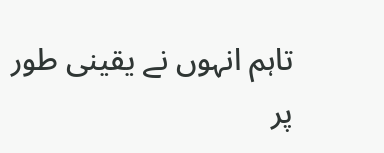تاہم انہوں نے یقینی طور پر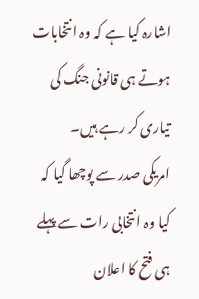اشارہ کیا ہے کہ وہ انتخابات ہوتے ہی قانونی جنگ کی تیاری کر رہے ہیں۔
امریکی صدر سے پوچھا گیا کہ کیا وہ انتخابی رات سے پہلے ہی فتح کا اعلان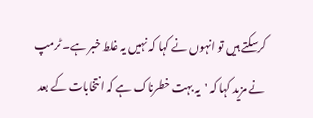کرسکتے ہیں تو انہوں نے کہا کہ نہیں یہ غلط خبر ہے۔ ٹرمپ نے مزید کہا کہ 'یہ بہت خطرناک ہے کہ انتخابات کے بعد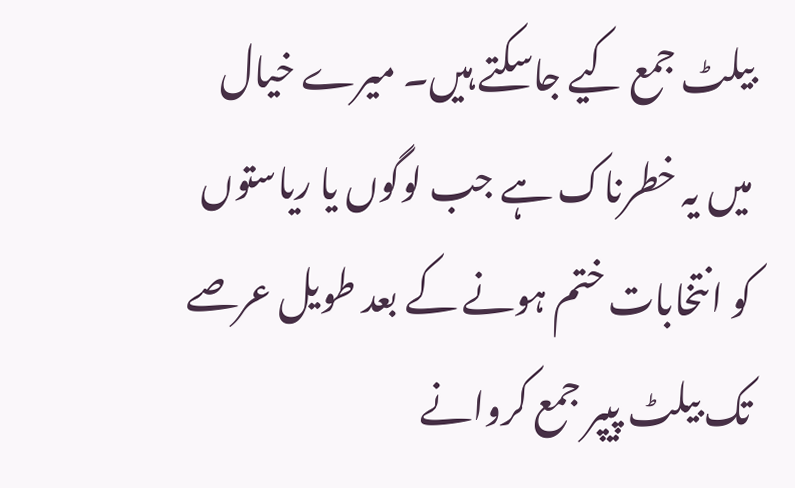بیلٹ جمع کیے جاسکتے ہیں۔ میرے خیال میں یہ خطرناک ہے جب لوگوں یا ریاستوں کو انتخابات ختم ہونے کے بعد طویل عرصے تک بیلٹ پیپر جمع کروانے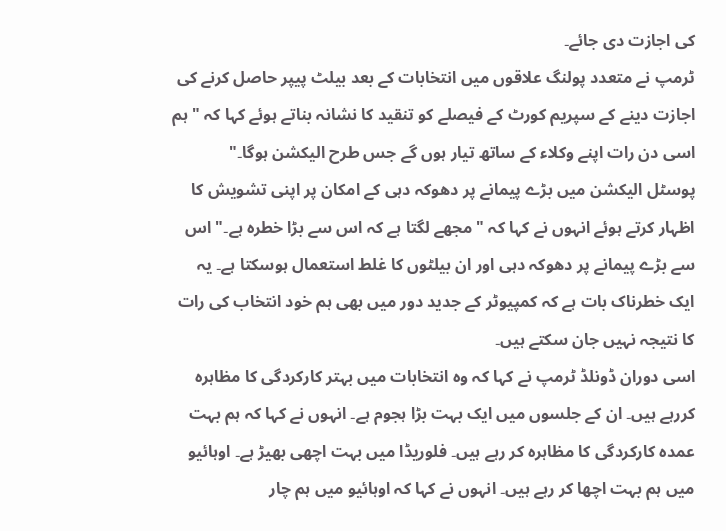کی اجازت دی جائے۔
ٹرمپ نے متعدد پولنگ علاقوں میں انتخابات کے بعد بیلٹ پیپر حاصل کرنے کی اجازت دینے کے سپریم کورٹ کے فیصلے کو تنقید کا نشانہ بناتے ہوئے کہا کہ "ہم اسی دن رات اپنے وکلاء کے ساتھ تیار ہوں گے جس طرح الیکشن ہوگا۔"
پوسٹل الیکشن میں بڑے پیمانے پر دھوکہ دہی کے امکان پر اپنی تشویش کا اظہار کرتے ہوئے انہوں نے کہا کہ "مجھے لگتا ہے کہ اس سے بڑا خطرہ ہے۔" اس سے بڑے پیمانے پر دھوکہ دہی اور ان بیلٹوں کا غلط استعمال ہوسکتا ہے۔ یہ ایک خطرناک بات ہے کہ کمپیوٹر کے جدید دور میں بھی ہم خود انتخاب کی رات کا نتیجہ نہیں جان سکتے ہیں۔
اسی دوران ڈونلڈ ٹرمپ نے کہا کہ وہ انتخابات میں بہتر کارکردگی کا مظاہرہ کررہے ہیں۔ ان کے جلسوں میں ایک بہت بڑا ہجوم ہے۔ انہوں نے کہا کہ ہم بہت عمدہ کارکردگی کا مظاہرہ کر رہے ہیں۔ فلوریڈا میں بہت اچھی بھیڑ ہے۔ اوہائیو میں ہم بہت اچھا کر رہے ہیں۔ انہوں نے کہا کہ اوہائیو میں ہم چار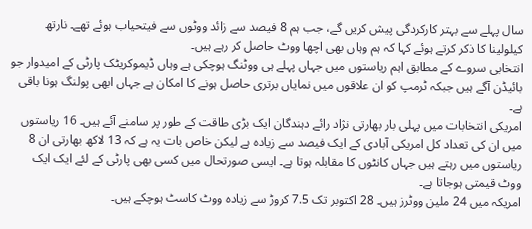سال پہلے سے بہتر کارکردگی پیش کریں گے، جب ہم 8 فیصد سے زائد ووٹوں سے فیتحیاب ہوئے تھے۔ نارتھ کیلولینا کا ذکر کرتے ہوئے کہا کہ ہم وہاں بھی اچھا ووٹ حاصل کر رہے ہیں۔
انتخابی سروے کے مطابق اہم ریاستوں میں جہاں پہلے ہی ووٹنگ ہوچکی ہے وہاں ڈیموکریٹک پارٹی کے امیدوار جو بائیڈن آگے ہیں جبکہ ٹرمپ کو ان علاقوں میں نمایاں برتری حاصل ہونے کا امکان ہے جہاں ابھی پولنگ ہونا باقی ہے۔
امریکی انتخابات میں پہلی بار بھارتی نژاد رائے دہندگان ایک بڑی طاقت کے طور پر سامنے آئے ہیں۔ 16 ریاستوں میں ان کی تعداد کل امریکی آبادی کے ایک فیصد سے زیادہ ہے لیکن خاص بات یہ ہے کہ 13 لاکھ بھارتی ان 8 ریاستوں میں رہتے ہیں جہاں کانٹوں کا مقابلہ ہوتا ہے۔ ایسی صورتحال میں کسی بھی پارٹی کے لئے ایک ایک ووٹ قیمتی ہوجاتا ہے۔
امریکہ میں 24 ملین ووٹرز ہیں۔ 28 اکتوبر تک 7.5 کروڑ سے زیادہ ووٹ کاسٹ ہوچکے ہیں۔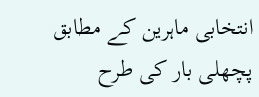انتخابی ماہرین کے مطابق پچھلی بار کی طرح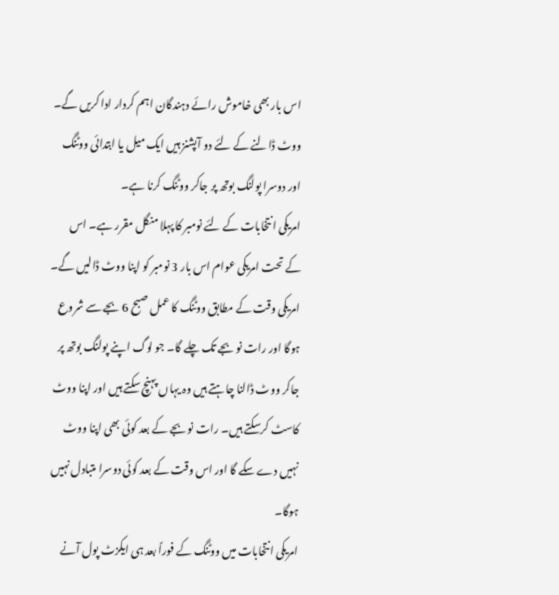اس بار بھی خاموش رائے دہندگان اہم کردار ادا کریں گے۔ ووٹ ڈالنے کے لئے دو آپشنز ہیں ایک میل یا ابتدائی ووٹنگ اور دوسرا پولنگ بوتھ پر جاکر ووٹنگ کرنا ہے۔
امریکی انتخابات کے لئے نومبر کا پہلا منگل مقرر ہے۔ اس کے تحت امریکی عوام اس بار 3 نومبر کو اپنا ووٹ ڈالیں گے۔ امریکی وقت کے مطابق ووٹنگ کا عمل صبح 6 بجے سے شروع ہوگا اور رات نو بجے تک چلے گا۔ جو لوگ اپنے پولنگ بوتھ پر جاکر ووٹ ڈالنا چاہتے ہیں وہ یہاں پہنچ سکتے ہیں اور اپنا ووٹ کاسٹ کرسکتے ہیں۔ رات نو بجے کے بعد کوئی بھی اپنا ووٹ نہیں دے سکے گا اور اس وقت کے بعد کوئی دوسرا متبادل نہیں ہوگا۔
امریکی انتخابات میں ووٹنگ کے فوراً بعد ہی ایکزٹ پول آنے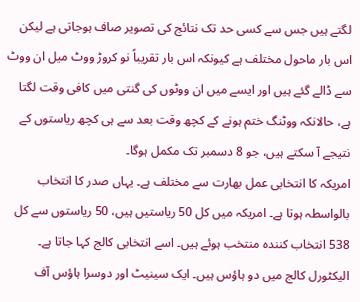لگتے ہیں جس سے کسی حد تک نتائج کی تصویر صاف ہوجاتی ہے لیکن اس بار ماحول مختلف ہے کیونکہ اس بار تقریباً نو کروڑ ووٹ میل ان ووٹ سے ڈالے گئے ہیں اور ایسے میں ان ووٹوں کی گنتی میں کافی وقت لگتا ہے، حالانکہ ووٹنگ ختم ہونے کے کچھ وقت بعد سے ہی کچھ ریاستوں کے نتیجے آ سکتے ہیں، جو 8 دسمبر تک مکمل ہوگا۔
امریکہ کا انتخابی عمل بھارت سے مختلف ہے۔ یہاں صدر کا انتخاب بالواسطہ ہوتا ہے۔ امریکہ میں کل 50 ریاستیں ہیں، 50 ریاستوں سے کل 538 انتخاب کنندہ منتخب ہوئے ہیں۔ اسے انتخابی کالج کہا جاتا ہے۔ الیکٹورل کالج میں دو ہاؤس ہیں۔ ایک سینیٹ اور دوسرا ہاؤس آف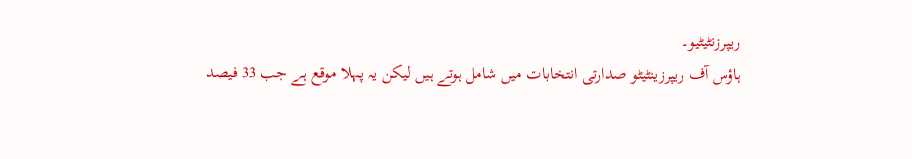ریپرزنٹیٹیو۔
ہاؤس آف ریپرزینٹیٹو صدارتی انتخابات میں شامل ہوتے ہیں لیکن یہ پہلا موقع ہے جب 33 فیصد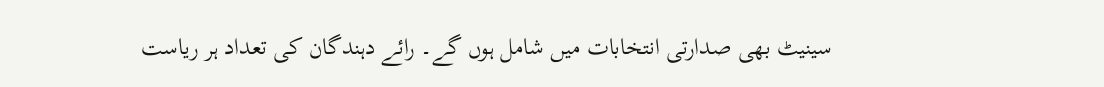سینیٹ بھی صدارتی انتخابات میں شامل ہوں گے۔ رائے دہندگان کی تعداد ہر ریاست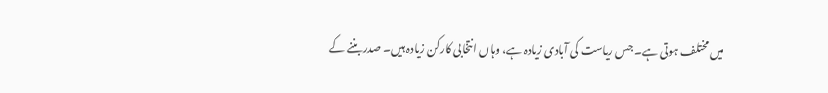میں مختلف ہوتی ہے۔ جس ریاست کی آبادی زیادہ ہے، وہاں انتخابی کارکن زیادہ ہیں۔ صدر بننے کے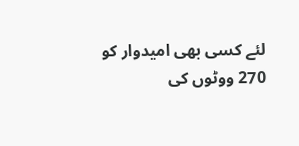لئے کسی بھی امیدوار کو 270 ووٹوں کی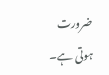ضرورت ہوتی ہے۔